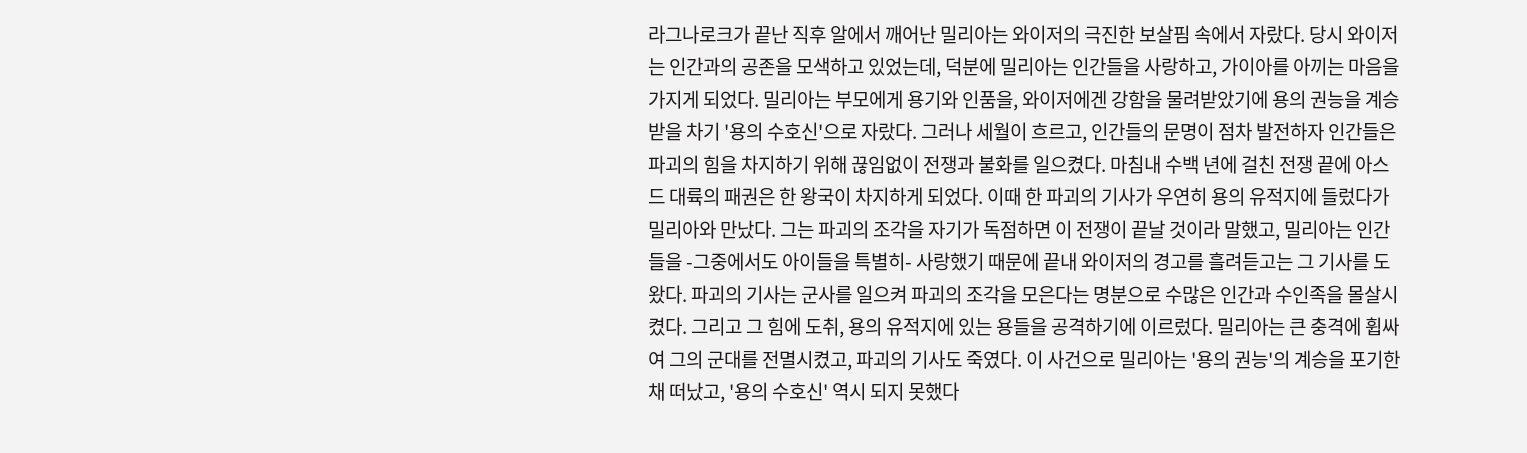라그나로크가 끝난 직후 알에서 깨어난 밀리아는 와이저의 극진한 보살핌 속에서 자랐다. 당시 와이저는 인간과의 공존을 모색하고 있었는데, 덕분에 밀리아는 인간들을 사랑하고, 가이아를 아끼는 마음을 가지게 되었다. 밀리아는 부모에게 용기와 인품을, 와이저에겐 강함을 물려받았기에 용의 권능을 계승 받을 차기 '용의 수호신'으로 자랐다. 그러나 세월이 흐르고, 인간들의 문명이 점차 발전하자 인간들은 파괴의 힘을 차지하기 위해 끊임없이 전쟁과 불화를 일으켰다. 마침내 수백 년에 걸친 전쟁 끝에 아스드 대륙의 패권은 한 왕국이 차지하게 되었다. 이때 한 파괴의 기사가 우연히 용의 유적지에 들렀다가 밀리아와 만났다. 그는 파괴의 조각을 자기가 독점하면 이 전쟁이 끝날 것이라 말했고, 밀리아는 인간들을 -그중에서도 아이들을 특별히- 사랑했기 때문에 끝내 와이저의 경고를 흘려듣고는 그 기사를 도왔다. 파괴의 기사는 군사를 일으켜 파괴의 조각을 모은다는 명분으로 수많은 인간과 수인족을 몰살시켰다. 그리고 그 힘에 도취, 용의 유적지에 있는 용들을 공격하기에 이르렀다. 밀리아는 큰 충격에 휩싸여 그의 군대를 전멸시켰고, 파괴의 기사도 죽였다. 이 사건으로 밀리아는 '용의 권능'의 계승을 포기한 채 떠났고, '용의 수호신' 역시 되지 못했다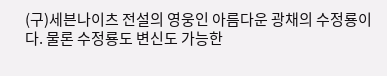(구)세븐나이츠 전설의 영웅인 아름다운 광채의 수정룡이다. 물론 수정룡도 변신도 가능한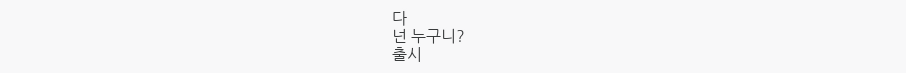다
넌 누구니?
출시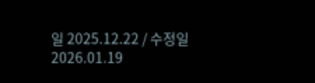일 2025.12.22 / 수정일 2026.01.19